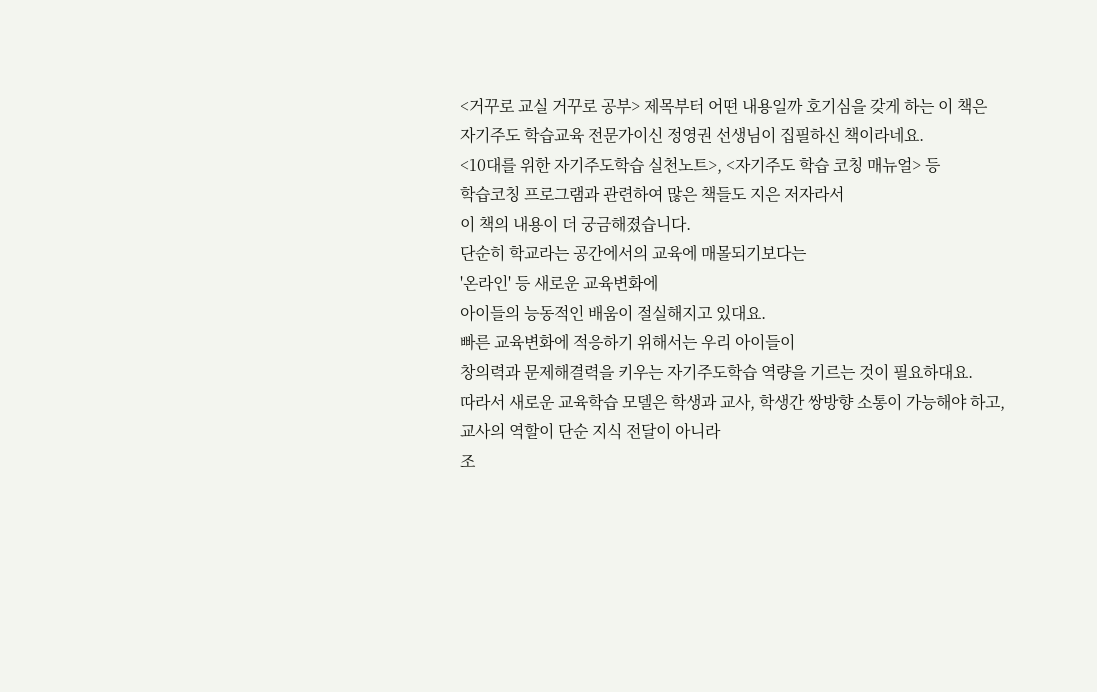<거꾸로 교실 거꾸로 공부> 제목부터 어떤 내용일까 호기심을 갖게 하는 이 책은
자기주도 학습교육 전문가이신 정영권 선생님이 집필하신 책이라네요.
<10대를 위한 자기주도학습 실천노트>, <자기주도 학습 코칭 매뉴얼> 등
학습코칭 프로그램과 관련하여 많은 책들도 지은 저자라서
이 책의 내용이 더 궁금해졌습니다.
단순히 학교라는 공간에서의 교육에 매몰되기보다는
'온라인' 등 새로운 교육변화에
아이들의 능동적인 배움이 절실해지고 있대요.
빠른 교육변화에 적응하기 위해서는 우리 아이들이
창의력과 문제해결력을 키우는 자기주도학습 역량을 기르는 것이 필요하대요.
따라서 새로운 교육학습 모델은 학생과 교사, 학생간 쌍방향 소통이 가능해야 하고,
교사의 역할이 단순 지식 전달이 아니라
조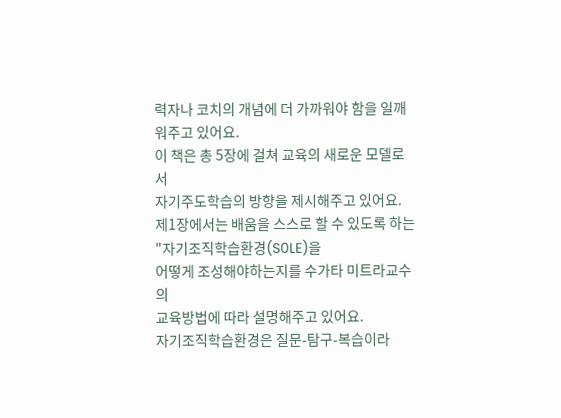력자나 코치의 개념에 더 가까워야 함을 일깨워주고 있어요.
이 책은 총 5장에 걸쳐 교육의 새로운 모델로서
자기주도학습의 방향을 제시해주고 있어요.
제1장에서는 배움을 스스로 할 수 있도록 하는 "자기조직학습환경(S0LE)을
어떻게 조성해야하는지를 수가타 미트라교수의
교육방법에 따라 설명해주고 있어요.
자기조직학습환경은 질문-탐구-복습이라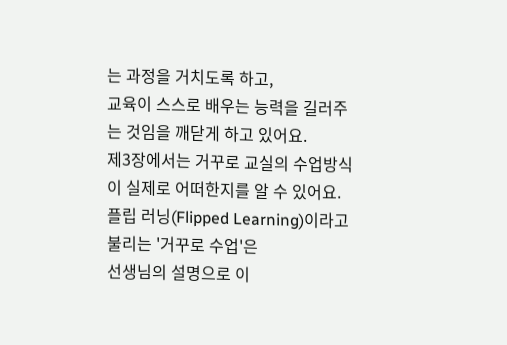는 과정을 거치도록 하고,
교육이 스스로 배우는 능력을 길러주는 것임을 깨닫게 하고 있어요.
제3장에서는 거꾸로 교실의 수업방식이 실제로 어떠한지를 알 수 있어요.
플립 러닝(Flipped Learning)이라고 불리는 '거꾸로 수업'은
선생님의 설명으로 이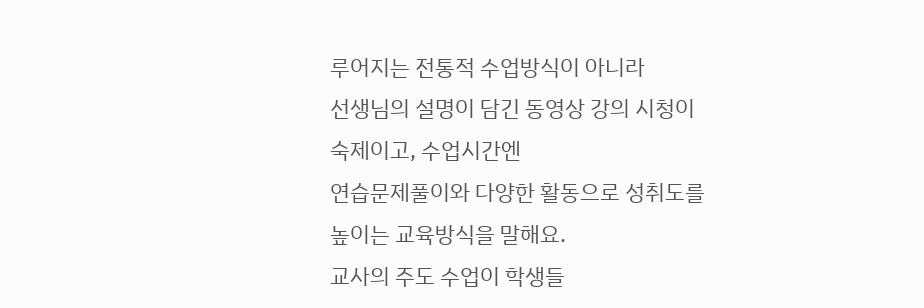루어지는 전통적 수업방식이 아니라
선생님의 설명이 담긴 동영상 강의 시청이 숙제이고, 수업시간엔
연습문제풀이와 다양한 활동으로 성취도를 높이는 교육방식을 말해요.
교사의 주도 수업이 학생들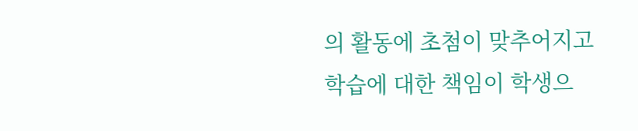의 활동에 초첨이 맞추어지고
학습에 대한 책임이 학생으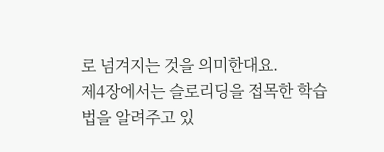로 넘겨지는 것을 의미한대요.
제4장에서는 슬로리딩을 접목한 학습법을 알려주고 있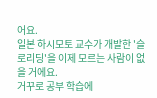어요.
일본 하시모토 교수가 개발한 '슬로리딩'을 이제 모르는 사람이 없을 거에요.
거꾸로 공부 학습에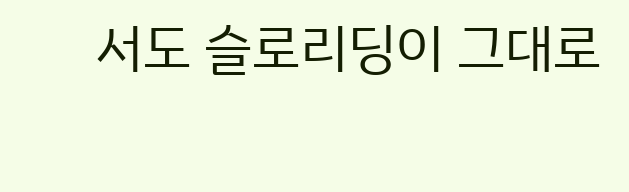서도 슬로리딩이 그대로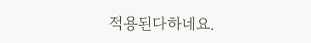적용된다하네요.